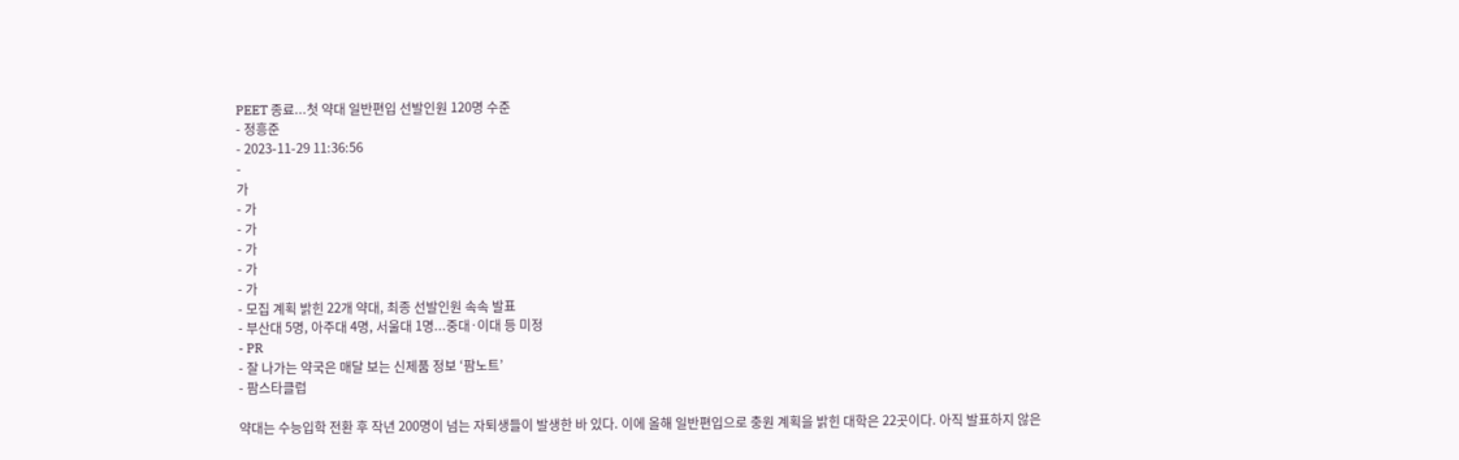PEET 종료...첫 약대 일반편입 선발인원 120명 수준
- 정흥준
- 2023-11-29 11:36:56
-
가
- 가
- 가
- 가
- 가
- 가
- 모집 계획 밝힌 22개 약대, 최종 선발인원 속속 발표
- 부산대 5명, 아주대 4명, 서울대 1명...중대·이대 등 미정
- PR
- 잘 나가는 약국은 매달 보는 신제품 정보 ‘팜노트’
- 팜스타클럽

약대는 수능입학 전환 후 작년 200명이 넘는 자퇴생들이 발생한 바 있다. 이에 올해 일반편입으로 충원 계획을 밝힌 대학은 22곳이다. 아직 발표하지 않은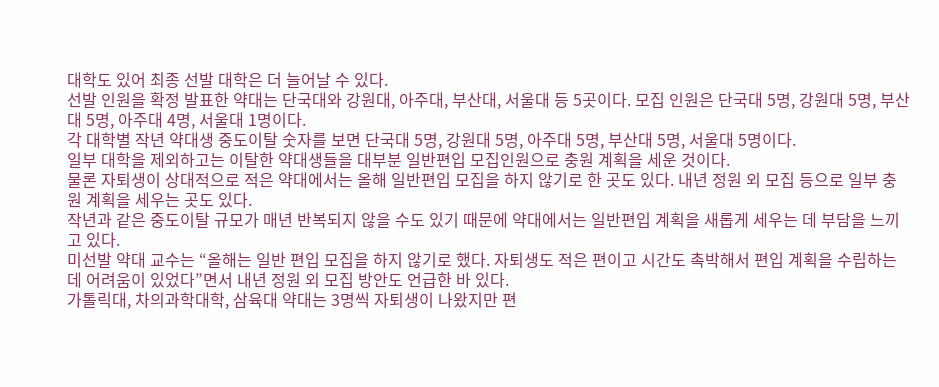대학도 있어 최종 선발 대학은 더 늘어날 수 있다.
선발 인원을 확정 발표한 약대는 단국대와 강원대, 아주대, 부산대, 서울대 등 5곳이다. 모집 인원은 단국대 5명, 강원대 5명, 부산대 5명, 아주대 4명, 서울대 1명이다.
각 대학별 작년 약대생 중도이탈 숫자를 보면 단국대 5명, 강원대 5명, 아주대 5명, 부산대 5명, 서울대 5명이다.
일부 대학을 제외하고는 이탈한 약대생들을 대부분 일반편입 모집인원으로 충원 계획을 세운 것이다.
물론 자퇴생이 상대적으로 적은 약대에서는 올해 일반편입 모집을 하지 않기로 한 곳도 있다. 내년 정원 외 모집 등으로 일부 충원 계획을 세우는 곳도 있다.
작년과 같은 중도이탈 규모가 매년 반복되지 않을 수도 있기 때문에 약대에서는 일반편입 계획을 새롭게 세우는 데 부담을 느끼고 있다.
미선발 약대 교수는 “올해는 일반 편입 모집을 하지 않기로 했다. 자퇴생도 적은 편이고 시간도 촉박해서 편입 계획을 수립하는 데 어려움이 있었다”면서 내년 정원 외 모집 방안도 언급한 바 있다.
가톨릭대, 차의과학대학, 삼육대 약대는 3명씩 자퇴생이 나왔지만 편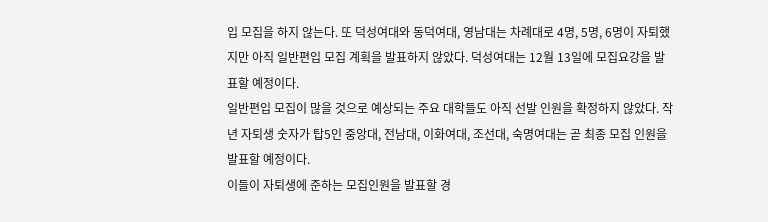입 모집을 하지 않는다. 또 덕성여대와 동덕여대, 영남대는 차례대로 4명, 5명, 6명이 자퇴했지만 아직 일반편입 모집 계획을 발표하지 않았다. 덕성여대는 12월 13일에 모집요강을 발표할 예정이다.
일반편입 모집이 많을 것으로 예상되는 주요 대학들도 아직 선발 인원을 확정하지 않았다. 작년 자퇴생 숫자가 탑5인 중앙대, 전남대, 이화여대, 조선대, 숙명여대는 곧 최종 모집 인원을 발표할 예정이다.
이들이 자퇴생에 준하는 모집인원을 발표할 경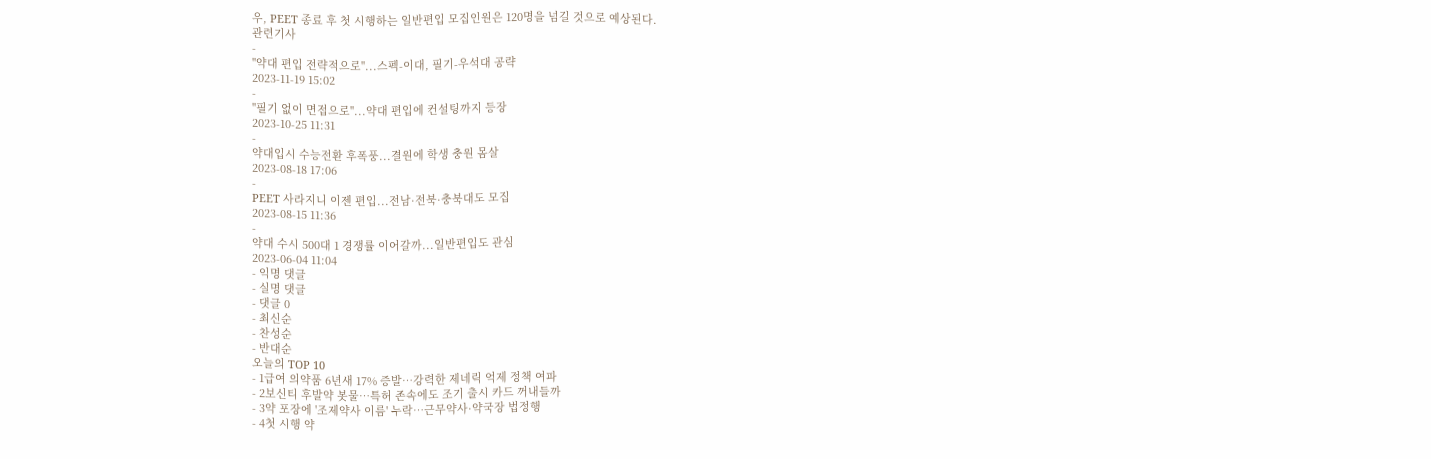우, PEET 종료 후 첫 시행하는 일반편입 모집인원은 120명을 넘길 것으로 예상된다.
관련기사
-
"약대 편입 전략적으로"...스펙-이대, 필기-우석대 공략
2023-11-19 15:02
-
"필기 없이 면접으로"...약대 편입에 컨설팅까지 등장
2023-10-25 11:31
-
약대입시 수능전환 후폭풍...결원에 학생 충원 몸살
2023-08-18 17:06
-
PEET 사라지니 이젠 편입...전남·전북·충북대도 모집
2023-08-15 11:36
-
약대 수시 500대 1 경쟁률 이어갈까...일반편입도 관심
2023-06-04 11:04
- 익명 댓글
- 실명 댓글
- 댓글 0
- 최신순
- 찬성순
- 반대순
오늘의 TOP 10
- 1급여 의약품 6년새 17% 증발…강력한 제네릭 억제 정책 여파
- 2보신티 후발약 봇물…특허 존속에도 조기 출시 카드 꺼내들까
- 3약 포장에 '조제약사 이름' 누락…근무약사·약국장 법정행
- 4첫 시행 약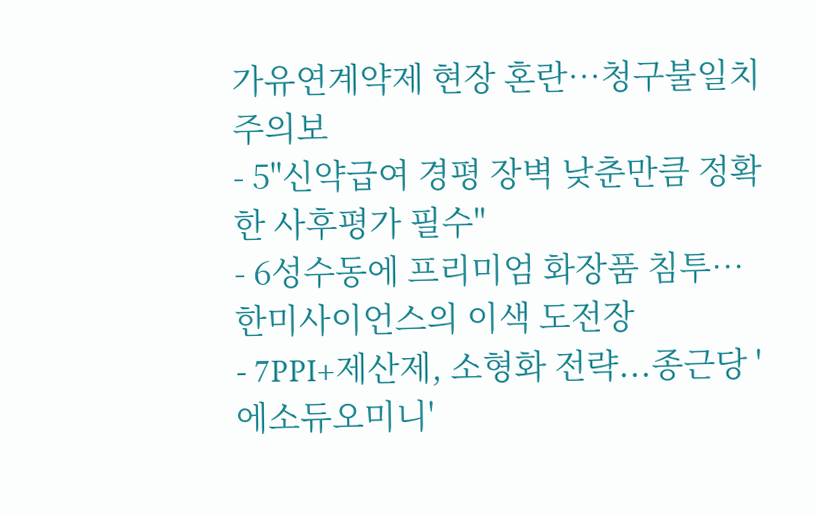가유연계약제 현장 혼란…청구불일치 주의보
- 5"신약급여 경평 장벽 낮춘만큼 정확한 사후평가 필수"
- 6성수동에 프리미엄 화장품 침투…한미사이언스의 이색 도전장
- 7PPI+제산제, 소형화 전략...종근당 '에소듀오미니'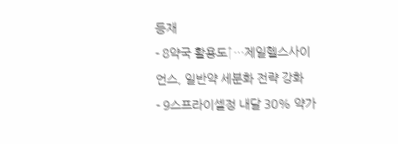등재
- 8약국 활용도↑…제일헬스사이언스, 일반약 세분화 전략 강화
- 9스프라이셀정 내달 30% 약가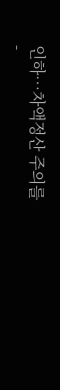인하…차액정산 주의를
-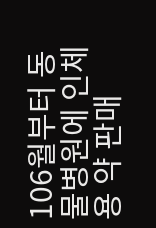106월부터 동물병원에 인체용 약 판매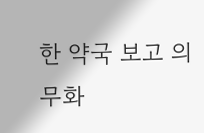한 약국 보고 의무화